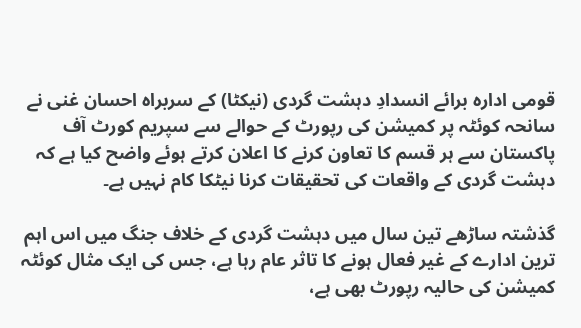قومی ادارہ برائے انسدادِ دہشت گردی (نیکٹا) کے سربراہ احسان غنی نے سانحہ کوئٹہ پر کمیشن کی رپورٹ کے حوالے سے سپریم کورٹ آف پاکستان سے ہر قسم کا تعاون کرنے کا اعلان کرتے ہوئے واضح کیا ہے کہ دہشت گردی کے واقعات کی تحقیقات کرنا نیٹکا کام نہیں ہے۔

گذشتہ ساڑھے تین سال میں دہشت گردی کے خلاف جنگ میں اس اہم ترین ادارے کے غیر فعال ہونے کا تاثر عام رہا ہے، جس کی ایک مثال کوئٹہ کمیشن کی حالیہ رپورٹ بھی ہے،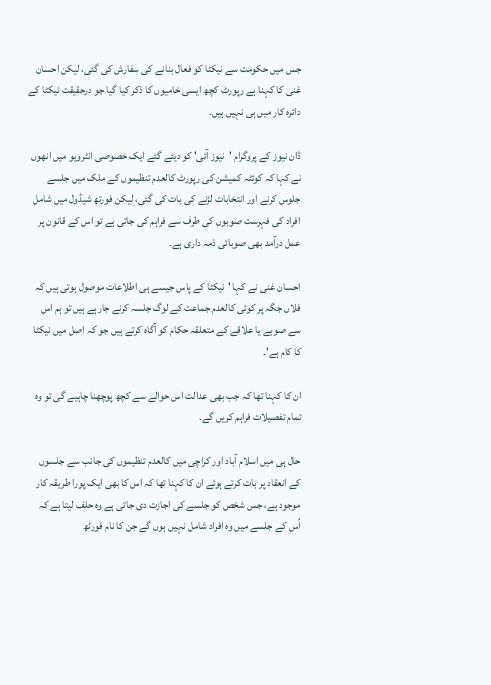جس میں حکومت سے نیکٹا کو فعال بنانے کی سفارش کی گئی، لیکن احسان غنی کا کہنا ہے رپورٹ کچھ ایسی خامیوں کا ذکر کیا گیا جو درحقیقت نیکٹا کے دائرہ کار میں ہی نہیں ہیں۔

ڈان نیوز کے پروگرام 'نیوز آئی' کو دیئے گئے ایک خصوصی انٹرویو میں انھوں نے کہا کہ کوئٹہ کمیشن کی رپورٹ کالعدم تنظیموں کے ملک میں جلسے جلوس کرنے اور انتخابات لڑنے کی بات کی گئی، لیکن فورتھ شیڈول میں شامل افراد کی فہرست صوبوں کی طرف سے فراہم کی جاتی ہے تو اس کے قانون پر عمل درآمد بھی صوبائی ذمہ داری ہے۔

احسان غنی نے کہا 'نیکٹا کے پاس جیسے ہی اطلاعات موصول ہوتی ہیں کہ فلاں جگہ پر کوئی کالعدم جماعت کے لوگ جلسہ کرنے جارہے ہیں تو ہم اس سے صوبے یا علاقے کے متعلقہ حکام کو آگاہ کرتے ہیں جو کہ اصل میں نیکٹا کا کام ہے'۔

ان کا کہنا تھا کہ جب بھی عدالت اس حوالے سے کچھ پوچھنا چاہیے گی تو وہ تمام تفصیلات فراہم کریں گے۔

حال ہی میں اسلام آباد اور کراچی میں کالعدم تنظیموں کی جانب سے جلسوں کے انعقاد پر بات کرتے ہوئے ان کا کہنا تھا کہ اس کا بھی ایک پورا طریقہ کار موجود ہے، جس شخص کو جلسے کی اجازت دی جاتی ہے وہ حلف لیتا ہے کہ اُس کے جلسے میں وہ افراد شامل نہیں ہوں گے جن کا نام فورٹھ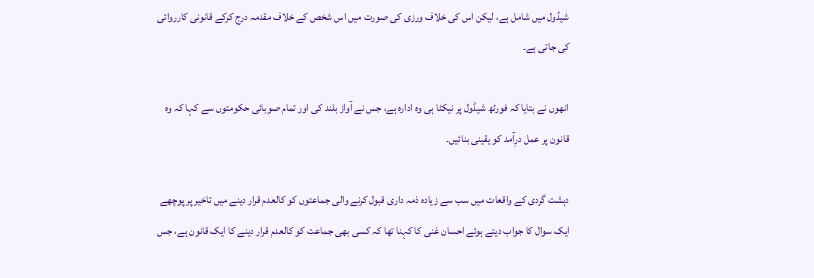شیڈول میں شامل ہے، لیکن اس کی خلاف ورزی کی صورت میں اس شخص کے خلاف مقدمہ درج کرکے قانونی کارروائی کی جاتی ہے۔

انھوں نے بتایا کہ فورٹھ شیڈول پر نیکٹا ہی وہ ادارہ ہے، جس نے آواز بلند کی اور تمام صوبائی حکومتوں سے کہا کہ وہ قانون پر عمل درِآمد کو یقینی بنائیں۔

دہشت گردی کے واقعات میں سب سے زیادہ ذمہ داری قبول کرنے والی جماعتوں کو کالعدم قرار دینے میں تاخیر پر پوچھے ایک سوال کا جواب دیتے ہوئے احسان غنی کا کہنا تھا کہ کسی بھی جماعت کو کالعدم قرار دینے کا ایک قانون ہے، جس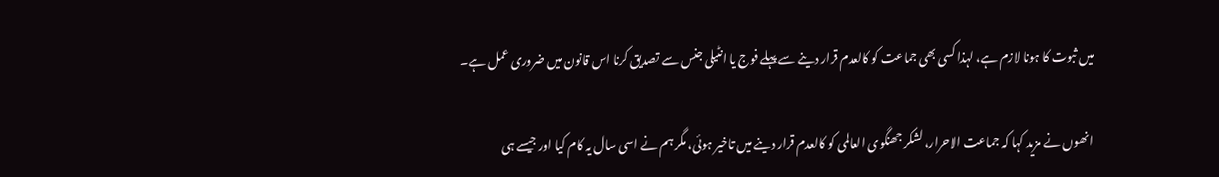میں ثبوت کا ہونا لازم ہے، لہذا کسی بھی جماعت کو کالعدم قرار دینے سے پہلے فوج یا انٹیلی جنس سے تصدیق کرنا اس قانون میں ضروری عمل ہے۔

انھوں نے مزید کہا کہ جماعت الاحرار، لشکر جھنگوی العالمی کو کالعدم قرار دینے میں تاخیر ہوئی، مگر ہم نے اسی سال یہ کام کیا اور جیسے ہی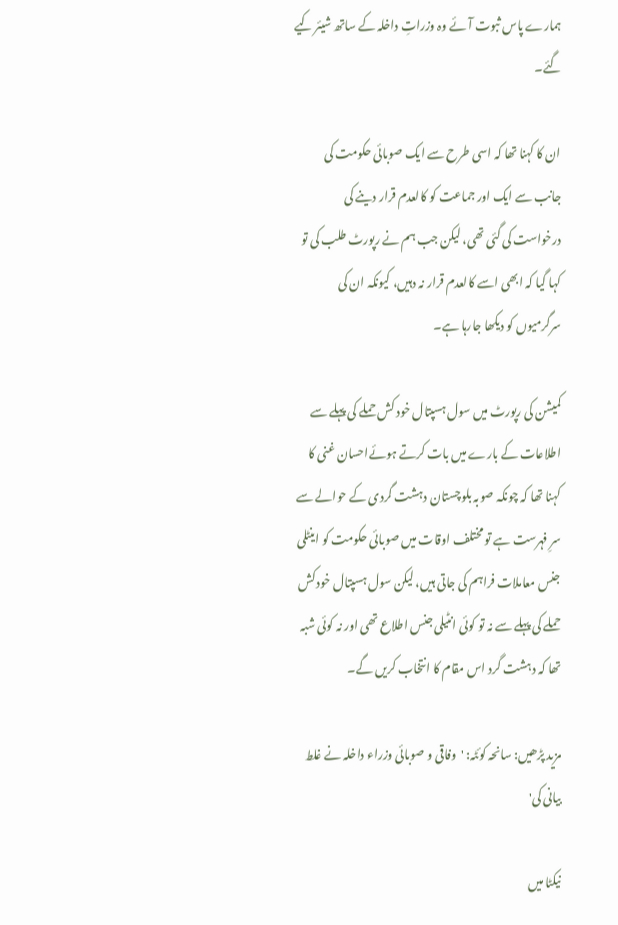ہمارے پاس ثبوت آئے وہ وزراتِ داخلہ کے ساتھ شیئر کیے گئے۔

ان کا کہنا تھا کہ اسی طرح سے ایک صوبائی حکومت کی جانب سے ایک اور جماعت کو کالعدم قرار دینے کی درخواست کی گئی تھی، لیکن جب ہم نے رپورٹ طلب کی تو کہا گیا کہ ابھی اسے کالعدم قرار نہ دہیں، کیونکہ ان کی سرگرمیوں کو دیکھا جارہا ہے۔

کمیشن کی رپورٹ میں سول ہسپتال خود کش حملے کی پہلے سے اطلاعات کے بارے میں بات کرتے ہوئےاحسان غنی کا کہنا تھا کہ چونکہ صوبہ بلوچستان دہشت گردی کے حوالے سے سرِ فہرست ہے تو مختلف اوقات میں صوبائی حکومت کو اینٹلی جنس معاملات فراہم کی جاتی ہیں، لیکن سول ہسپتال خود کش حملے کی پہلے سے نہ تو کوئی انٹیلی جنس اطلاع تھی اور نہ کوئی شبہ تھا کہ دہشت گرد اس مقام کا انتخاب کریں گے۔

مزید پڑھیں: سانحہ کوئٹہ: 'وفاقی و صوبائی وزراء داخلہ نے غلط بیانی کی'

نیکٹا میں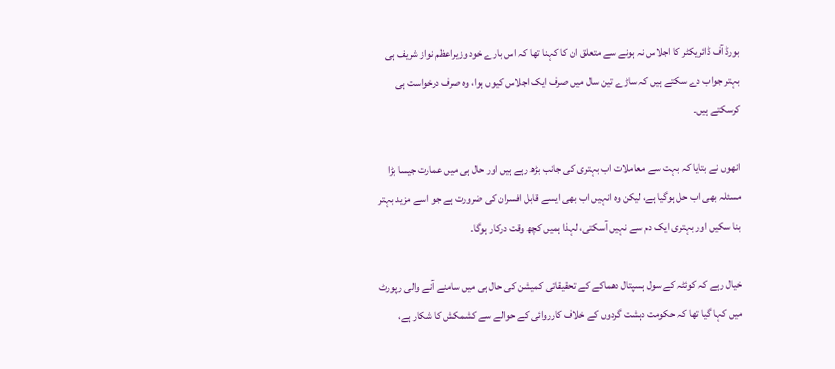بورڈ آف ڈائریکٹر کا اجلاس نہ ہونے سے متعلق ان کا کہنا تھا کہ اس بارے خود وزیراعظم نواز شریف ہی بہتر جواب دے سکتے ہیں کہ ساڑے تین سال میں صرف ایک اجلاس کیوں ہوا، وہ صرف درخواست ہی کرسکتے ہیں۔

انھوں نے بتایا کہ بہت سے معاملات اب بہتری کی جانب بڑھ رہے ہیں اور حال ہی میں عمارت جیسا بڑا مسئلہ بھی اب حل ہوگیا ہے، لیکن وہ انہیں اب بھی ایسے قابل افسران کی ضرورت ہے جو اسے مزید بہتر بنا سکیں اور بہتری ایک دم سے نہیں آسکتی، لہذا ہمیں کچھ وقت درکار ہوگا۔

خیال رہے کہ کوئٹہ کے سول ہسپتال دھماکے کے تحقیقاتی کمیشن کی حال ہی میں سامنے آنے والی رپورٹ میں کہا گیا تھا کہ حکومت دہشت گردوں کے خلاف کارروائی کے حوالے سے کشمکش کا شکار ہے،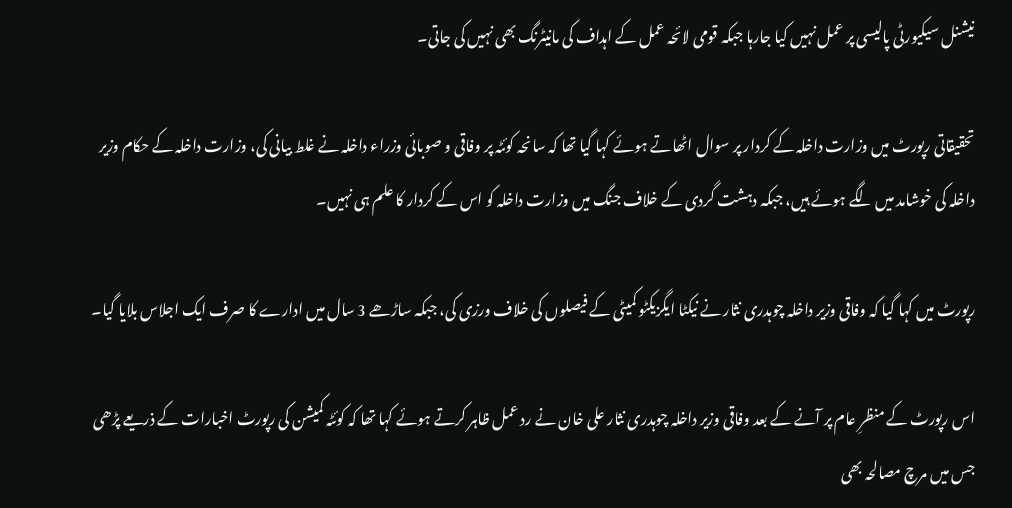نیشنل سیکیورٹی پالیسی پر عمل نہیں کیا جارہا جبکہ قومی لائحہ عمل کے اہداف کی مانیٹرنگ بھی نہیں کی جاتی۔

تحقیقاتی رپورٹ میں وزارت داخلہ کے کردار پر سوال اٹھاتے ہوئے کہا گیا تھا کہ سانحہ کوئٹہ پر وفاقی و صوبائی وزراء داخلہ نے غلط بیانی کی، وزارت داخلہ کے حکام وزیر داخلہ کی خوشامد میں لگے ہوئے ہیں، جبکہ دہشت گردی کے خلاف جنگ میں وزارت داخلہ کو اس کے کردار کا علم ہی نہیں۔

رپورٹ میں کہا گیا کہ وفاقی وزیر داخلہ چوہدری نثار نے نیکٹا ایگزیکٹو کمیٹی کے فیصلوں کی خلاف ورزی کی، جبکہ ساڑھے 3 سال میں ادارے کا صرف ایک اجلاس بلایا گیا۔

اس رپورٹ کے منظرِ عام پر آنے کے بعد وفاقی وزیر داخلہ چوہدری نثار علی خان نے رد عمل ظاہر کرتے ہوئے کہا تھا کہ کوئٹہ کمیشن کی رپورٹ اخبارات کے ذریعے پڑھی جس میں مرچ مصالحہ بھی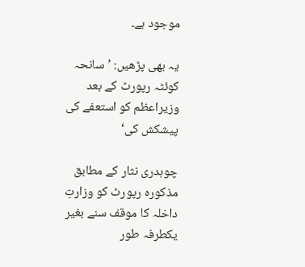موجود ہے۔

یہ بھی پڑھیں: ’سانحہ کوئٹہ رپورٹ کے بعد وزیراعظم کو استعفے کی پیشکش کی‘

چوہدری نثار کے مطابق مذکورہ رپورٹ کو وزارتِ داخلہ کا موقف سنے بغیر یکطرفہ طور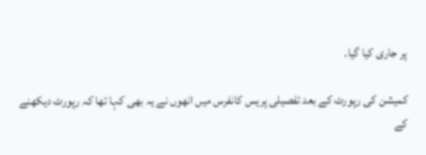پر جاری کیا گیا۔

کمیشن کی رپورٹ کے بعد تفصیلی پریس کانفرس میں انھوں نے یہ بھی کہا تھا کہ رپورٹ دیکھنے کے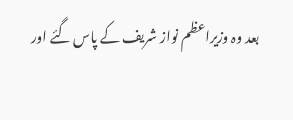بعد وہ وزیراعظم نواز شریف کے پاس گئے اور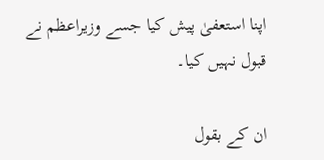اپنا استعفیٰ پیش کیا جسے وزیراعظم نے قبول نہیں کیا۔

ان کے بقول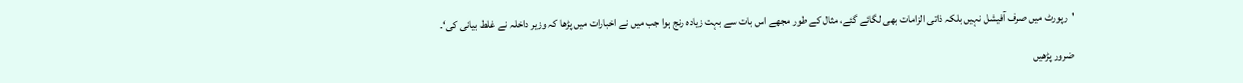'رپورٹ میں صرف آفیشل نہیں بلکہ ذاتی الزامات بھی لگائے گئے، مثال کے طور مجھے اس بات سے بہت زیادہ رنج ہوا جب میں نے اخبارات میں پڑھا کہ وزیر داخلہ نے غلط بیانی کی‘۔

ضرور پڑھیں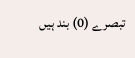تبصرے (0) بند ہیں